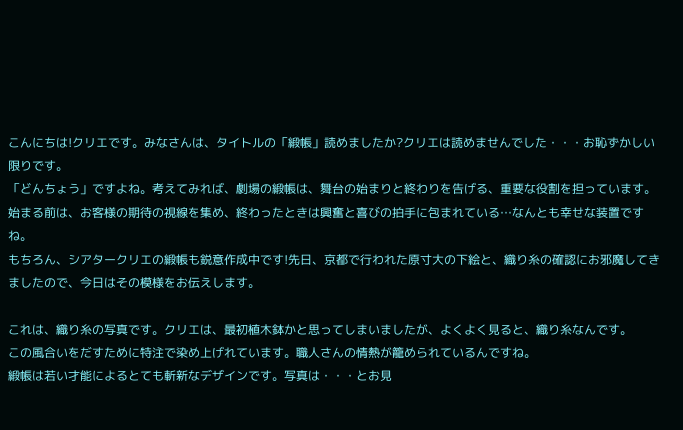こんにちは!クリエです。みなさんは、タイトルの「緞帳」読めましたか?クリエは読めませんでした・・・お恥ずかしい限りです。
「どんちょう」ですよね。考えてみれば、劇場の緞帳は、舞台の始まりと終わりを告げる、重要な役割を担っています。
始まる前は、お客様の期待の視線を集め、終わったときは興奮と喜びの拍手に包まれている…なんとも幸せな装置ですね。
もちろん、シアタークリエの緞帳も鋭意作成中です!先日、京都で行われた原寸大の下絵と、織り糸の確認にお邪魔してきましたので、今日はその模様をお伝えします。

これは、織り糸の写真です。クリエは、最初植木鉢かと思ってしまいましたが、よくよく見ると、織り糸なんです。
この風合いをだすために特注で染め上げれています。職人さんの情熱が籠められているんですね。
緞帳は若い才能によるとても斬新なデザインです。写真は・・・とお見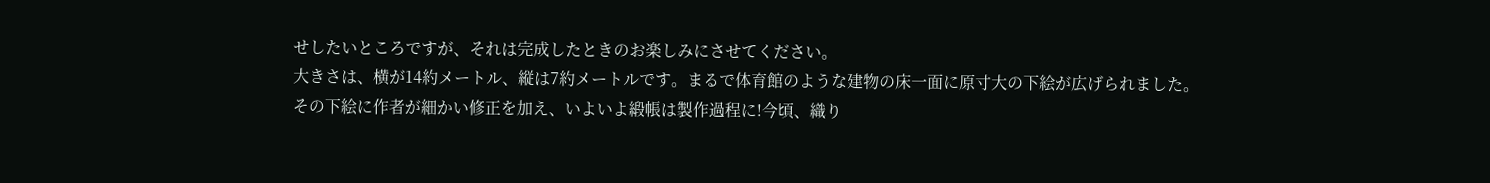せしたいところですが、それは完成したときのお楽しみにさせてください。
大きさは、横が14約メートル、縦は7約メートルです。まるで体育館のような建物の床一面に原寸大の下絵が広げられました。
その下絵に作者が細かい修正を加え、いよいよ緞帳は製作過程に!今頃、織り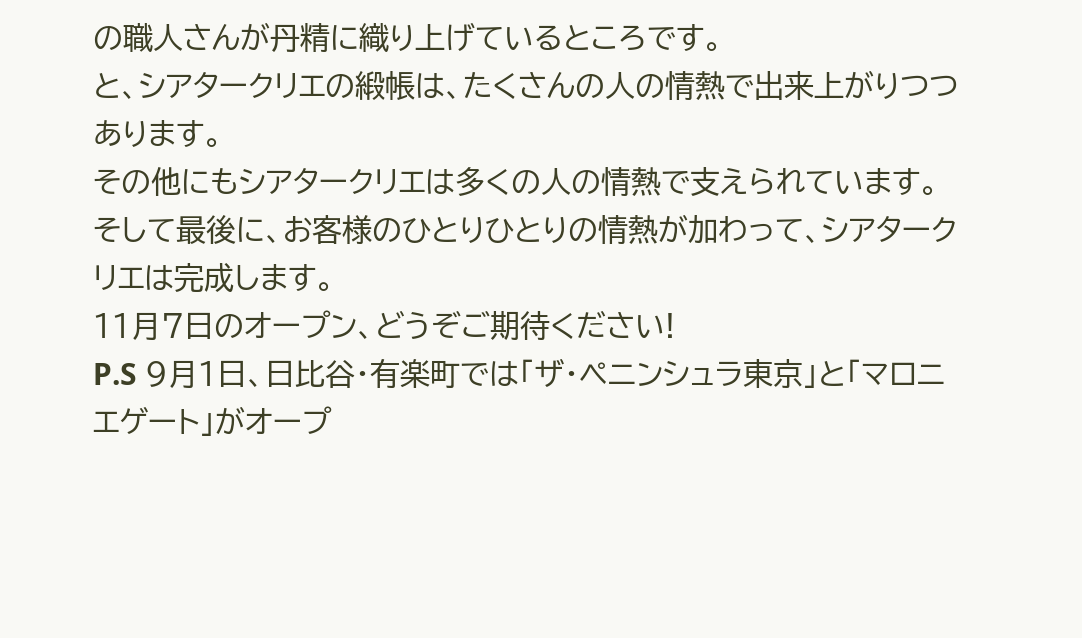の職人さんが丹精に織り上げているところです。
と、シアタークリエの緞帳は、たくさんの人の情熱で出来上がりつつあります。
その他にもシアタークリエは多くの人の情熱で支えられています。
そして最後に、お客様のひとりひとりの情熱が加わって、シアタークリエは完成します。
11月7日のオープン、どうぞご期待ください!
P.S 9月1日、日比谷・有楽町では「ザ・ペニンシュラ東京」と「マロニエゲート」がオープ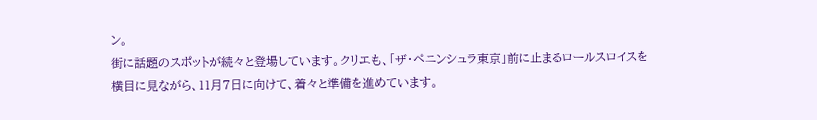ン。
街に話題のスポットが続々と登場しています。クリエも、「ザ・ペニンシュラ東京」前に止まるロールスロイスを
横目に見ながら、11月7日に向けて、着々と準備を進めています。